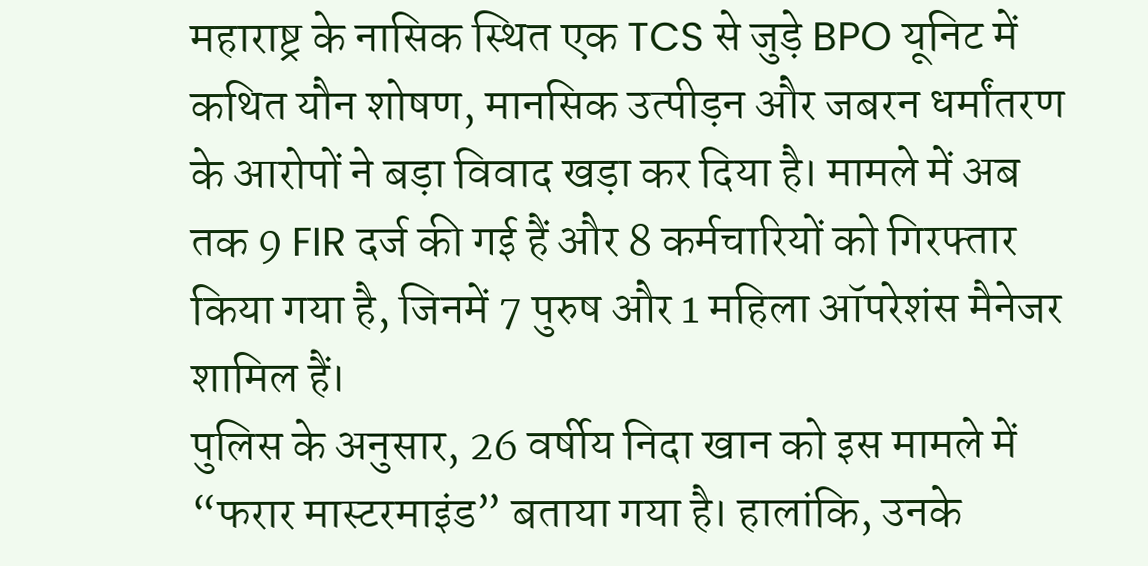महाराष्ट्र के नासिक स्थित एक TCS से जुड़े BPO यूनिट में कथित यौन शोषण, मानसिक उत्पीड़न और जबरन धर्मांतरण के आरोपों ने बड़ा विवाद खड़ा कर दिया है। मामले में अब तक 9 FIR दर्ज की गई हैं और 8 कर्मचारियों को गिरफ्तार किया गया है, जिनमें 7 पुरुष और 1 महिला ऑपरेशंस मैनेजर शामिल हैं।
पुलिस के अनुसार, 26 वर्षीय निदा खान को इस मामले में “फरार मास्टरमाइंड” बताया गया है। हालांकि, उनके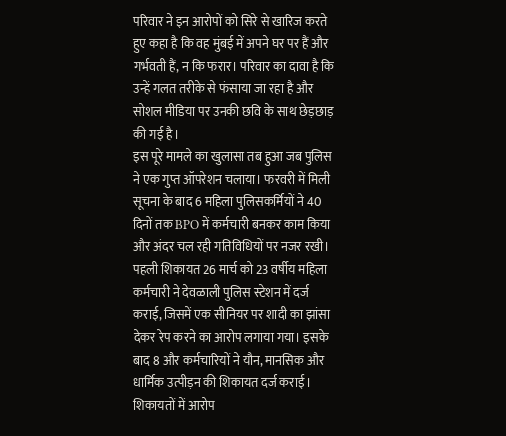परिवार ने इन आरोपों को सिरे से खारिज करते हुए कहा है कि वह मुंबई में अपने घर पर हैं और गर्भवती हैं, न कि फरार। परिवार का दावा है कि उन्हें गलत तरीके से फंसाया जा रहा है और सोशल मीडिया पर उनकी छवि के साथ छेड़छाड़ की गई है।
इस पूरे मामले का खुलासा तब हुआ जब पुलिस ने एक गुप्त ऑपरेशन चलाया। फरवरी में मिली सूचना के बाद 6 महिला पुलिसकर्मियों ने 40 दिनों तक BPO में कर्मचारी बनकर काम किया और अंदर चल रही गतिविधियों पर नजर रखी।
पहली शिकायत 26 मार्च को 23 वर्षीय महिला कर्मचारी ने देवळाली पुलिस स्टेशन में दर्ज कराई, जिसमें एक सीनियर पर शादी का झांसा देकर रेप करने का आरोप लगाया गया। इसके बाद 8 और कर्मचारियों ने यौन, मानसिक और धार्मिक उत्पीड़न की शिकायत दर्ज कराई।
शिकायतों में आरोप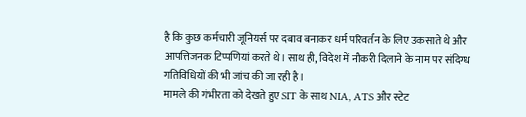है कि कुछ कर्मचारी जूनियर्स पर दबाव बनाकर धर्म परिवर्तन के लिए उकसाते थे और आपत्तिजनक टिप्पणियां करते थे। साथ ही, विदेश में नौकरी दिलाने के नाम पर संदिग्ध गतिविधियों की भी जांच की जा रही है।
मामले की गंभीरता को देखते हुए SIT के साथ NIA, ATS और स्टेट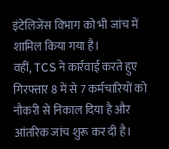इंटेलिजेंस विभाग को भी जांच में शामिल किया गया है।
वहीं, TCS ने कार्रवाई करते हुए गिरफ्तार 8 में से 7 कर्मचारियों को नौकरी से निकाल दिया है और आंतरिक जांच शुरू कर दी है।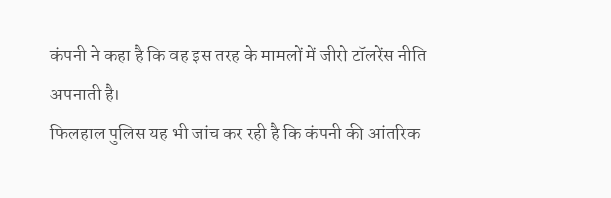कंपनी ने कहा है कि वह इस तरह के मामलों में जीरो टॉलरेंस नीति अपनाती है।
फिलहाल पुलिस यह भी जांच कर रही है कि कंपनी की आंतरिक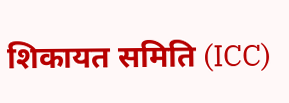शिकायत समिति (ICC)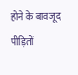होने के बावजूद पीड़ितों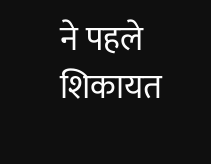ने पहले शिकायत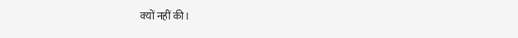क्यों नहीं की।